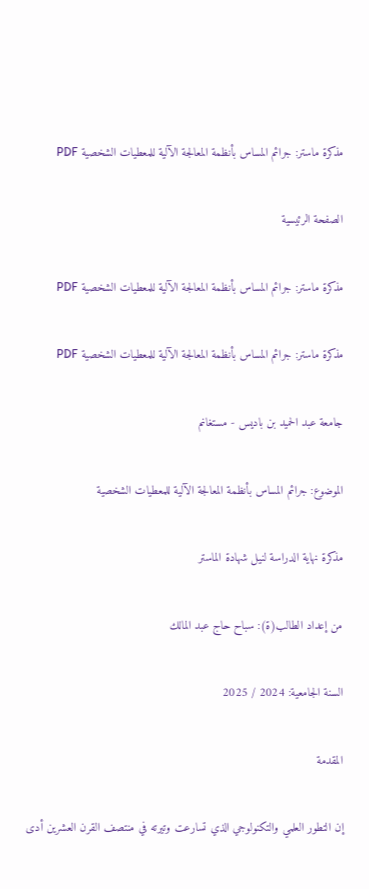مذكرة ماستر: جرائم المساس بأنظمة المعالجة الآلية للمعطيات الشخصية PDF

الصفحة الرئيسية

مذكرة ماستر: جرائم المساس بأنظمة المعالجة الآلية للمعطيات الشخصية PDF

مذكرة ماستر: جرائم المساس بأنظمة المعالجة الآلية للمعطيات الشخصية PDF

جامعة عبد الحميد بن باديس - مستغانم

الموضوع: جرائم المساس بأنظمة المعالجة الآلية للمعطيات الشخصية

مذكرة نهاية الدراسة لنيل شهادة الماستر

من إعداد الطالب(ة): سباح حاج عبد المالك

السنة الجامعية: 2024 / 2025

المقدمة

إن التطور العلمي والتكنولوجي الذي تسارعت وتيرته في منتصف القرن العشرين أدى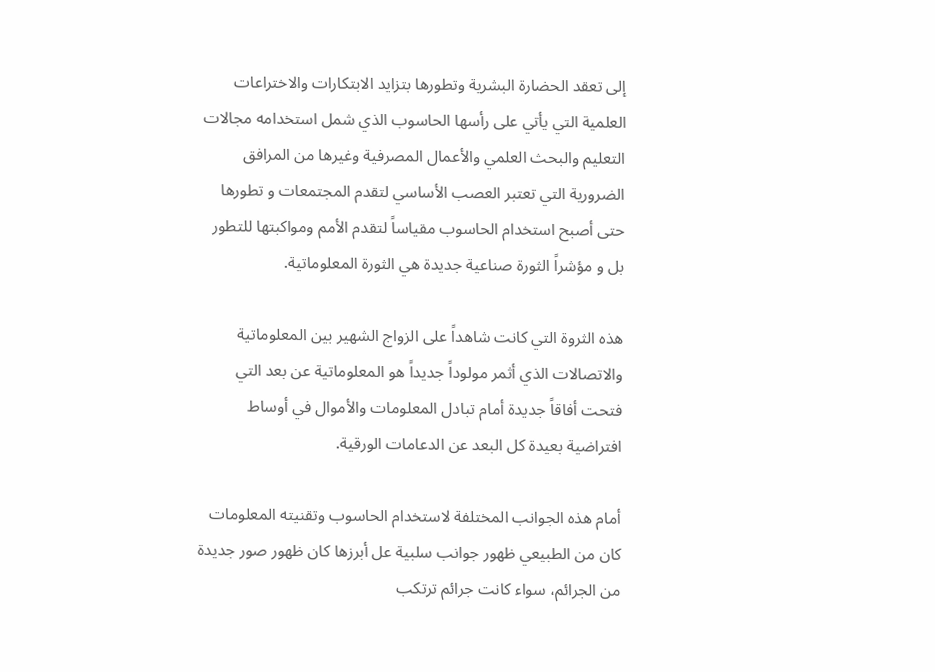إلى تعقد الحضارة البشرية وتطورها بتزايد الابتكارات والاختراعات العلمية التي يأتي على رأسها الحاسوب الذي شمل استخدامه مجالات التعليم والبحث العلمي والأعمال المصرفية وغيرها من المرافق الضرورية التي تعتبر العصب الأساسي لتقدم المجتمعات و تطورها حتى أصبح استخدام الحاسوب مقياساً لتقدم الأمم ومواكبتها للتطور بل و مؤشراً الثورة صناعية جديدة هي الثورة المعلوماتية.

هذه الثروة التي كانت شاهداً على الزواج الشهير بين المعلوماتية والاتصالات الذي أثمر مولوداً جديداً هو المعلوماتية عن بعد التي فتحت أفاقاً جديدة أمام تبادل المعلومات والأموال في أوساط افتراضية بعيدة كل البعد عن الدعامات الورقية.

أمام هذه الجوانب المختلفة لاستخدام الحاسوب وتقنيته المعلومات كان من الطبيعي ظهور جوانب سلبية عل أبرزها كان ظهور صور جديدة من الجرائم، سواء كانت جرائم ترتكب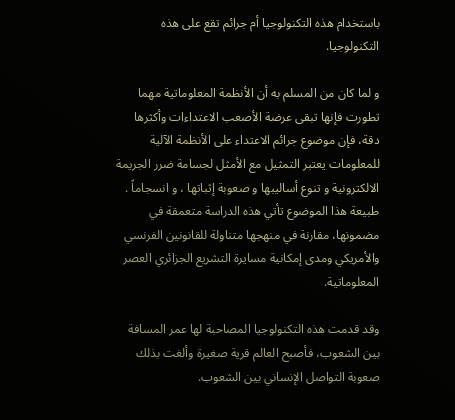باستخدام هذه التكنولوجيا أم جرائم تقع على هذه التكنولوجيا.

و لما كان من المسلم به أن الأنظمة المعلوماتية مهما تطورت فإنها تبقى عرضة الأصعب الاعتداءات وأكثرها دقة، فإن موضوع جرائم الاعتداء على الأنظمة الآلية للمعلومات يعتبر التمثيل مع الأمثل لجسامة ضرر الجريمة الالكترونية و تنوع أساليبها و صعوبة إثباتها ، و انسجاماً . طبيعة هذا الموضوع تأتي هذه الدراسة متعمقة في مضمونها، مقارنة في منهجها متناولة للقانونين الفرنسي والأمريكي ومدى إمكانية مسايرة التشريع الجزائري العصر المعلوماتية.

وقد قدمت هذه التكنولوجيا المصاحبة لها عمر المسافة بين الشعوب، فأصبح العالم قرية صغيرة وألغت بذلك صعوبة التواصل الإنساني بين الشعوب.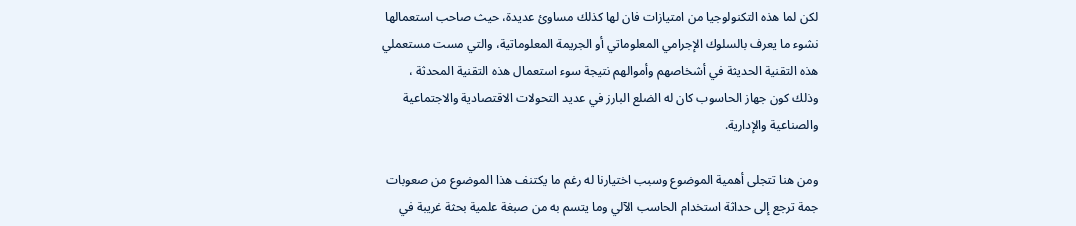لكن لما هذه التكنولوجيا من امتيازات فان لها كذلك مساوئ عديدة، حيث صاحب استعمالها نشوء ما يعرف بالسلوك الإجرامي المعلوماتي أو الجريمة المعلوماتية، والتي مست مستعملي هذه التقنية الحديثة في أشخاصهم وأموالهم نتيجة سوء استعمال هذه التقنية المحدثة ، وذلك كون جهاز الحاسوب كان له الضلع البارز في عديد التحولات الاقتصادية والاجتماعية والصناعية والإدارية.

ومن هنا تتجلى أهمية الموضوع وسبب اختيارنا له رغم ما يكتنف هذا الموضوع من صعوبات جمة ترجع إلى حداثة استخدام الحاسب الآلي وما يتسم به من صبغة علمية بحثة غريبة في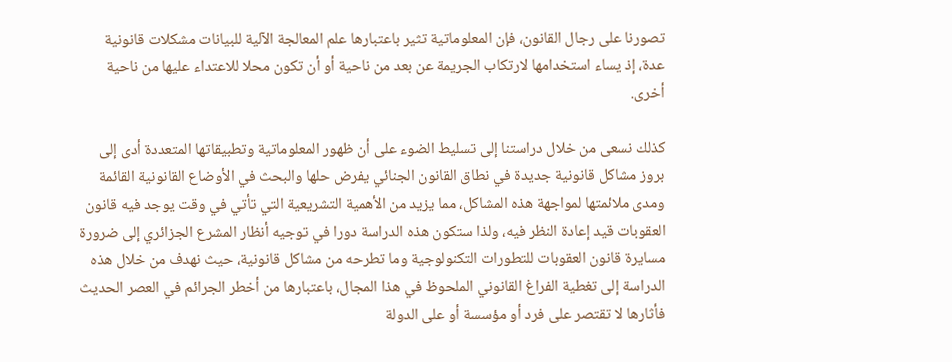تصورنا على رجال القانون، فإن المعلوماتية تثير باعتبارها علم المعالجة الآلية للبيانات مشكلات قانونية عدة، إذ يساء استخدامها لارتكاب الجريمة عن بعد من ناحية أو أن تكون محلا للاعتداء عليها من ناحية أخرى.

كذلك نسعى من خلال دراستنا إلى تسليط الضوء على أن ظهور المعلوماتية وتطبيقاتها المتعددة أدى إلى بروز مشاكل قانونية جديدة في نطاق القانون الجنائي يفرض حلها والبحث في الأوضاع القانونية القائمة ومدى ملائمتها لمواجهة هذه المشاكل، مما يزيد من الأهمية التشريعية التي تأتي في وقت يوجد فيه قانون العقوبات قيد إعادة النظر فيه، ولذا ستكون هذه الدراسة دورا في توجيه أنظار المشرع الجزائري إلى ضرورة مسايرة قانون العقوبات للتطورات التكنولوجية وما تطرحه من مشاكل قانونية، حيث نهدف من خلال هذه الدراسة إلى تغطية الفراغ القانوني الملحوظ في هذا المجال، باعتبارها من أخطر الجرائم في العصر الحديث فأثارها لا تقتصر على فرد أو مؤسسة أو على الدولة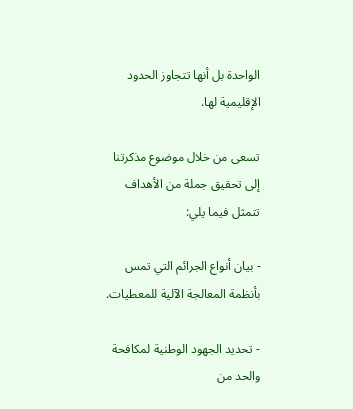الواحدة بل أنها تتجاوز الحدود الإقليمية لها.

تسعى من خلال موضوع مذكرتنا إلى تحقيق جملة من الأهداف تتمثل فيما يلي:

- بيان أنواع الجرائم التي تمس بأنظمة المعالجة الآلية للمعطيات.

- تحديد الجهود الوطنية لمكافحة والحد من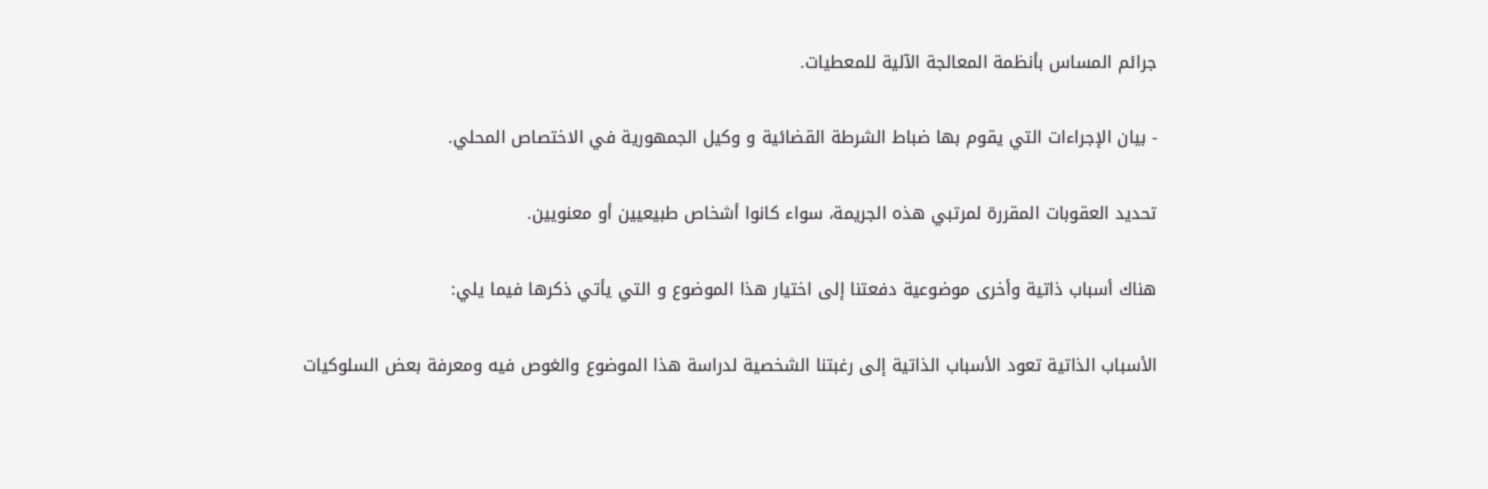جرائم المساس بأنظمة المعالجة الآلية للمعطيات.

- بيان الإجراءات التي يقوم بها ضباط الشرطة القضائية و وكيل الجمهورية في الاختصاص المحلي.

تحديد العقوبات المقررة لمرتبي هذه الجريمة، سواء كانوا أشخاص طبيعيين أو معنويين.

هناك أسباب ذاتية وأخرى موضوعية دفعتنا إلى اختيار هذا الموضوع و التي يأتي ذكرها فيما يلي:

الأسباب الذاتية تعود الأسباب الذاتية إلى رغبتنا الشخصية لدراسة هذا الموضوع والغوص فيه ومعرفة بعض السلوكيات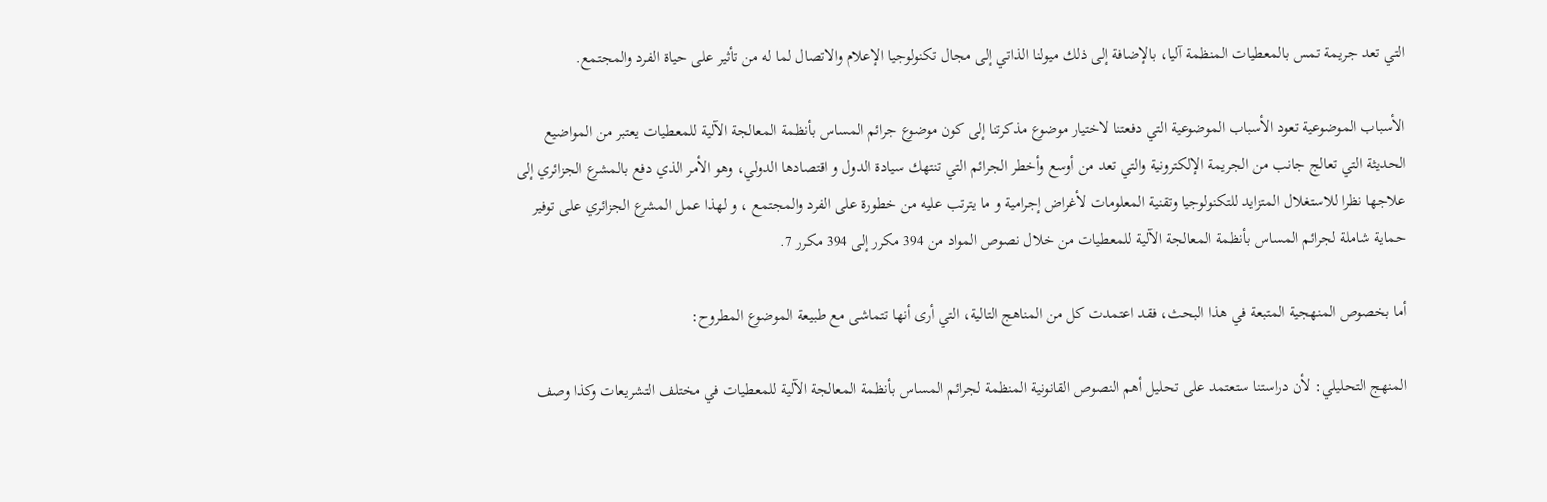التي تعد جريمة تمس بالمعطيات المنظمة آليا، بالإضافة إلى ذلك ميولنا الذاتي إلى مجال تكنولوجيا الإعلام والاتصال لما له من تأثير على حياة الفرد والمجتمع.

الأسباب الموضوعية تعود الأسباب الموضوعية التي دفعتنا لاختيار موضوع مذكرتنا إلى كون موضوع جرائم المساس بأنظمة المعالجة الآلية للمعطيات يعتبر من المواضيع الحديثة التي تعالج جانب من الجريمة الإلكترونية والتي تعد من أوسع وأخطر الجرائم التي تنتهك سيادة الدول و اقتصادها الدولي، وهو الأمر الذي دفع بالمشرع الجزائري إلى علاجها نظرا للاستغلال المتزايد للتكنولوجيا وتقنية المعلومات لأغراض إجرامية و ما يترتب عليه من خطورة على الفرد والمجتمع ، و لهذا عمل المشرع الجزائري على توفير حماية شاملة لجرائم المساس بأنظمة المعالجة الآلية للمعطيات من خلال نصوص المواد من 394 مكرر إلى 394 مكرر 7.

أما بخصوص المنهجية المتبعة في هذا البحث، فقد اعتمدت كل من المناهج التالية، التي أرى أنها تتماشى مع طبيعة الموضوع المطروح:

المنهج التحليلي: لأن دراستنا ستعتمد على تحليل أهم النصوص القانونية المنظمة لجرائم المساس بأنظمة المعالجة الآلية للمعطيات في مختلف التشريعات وكذا وصف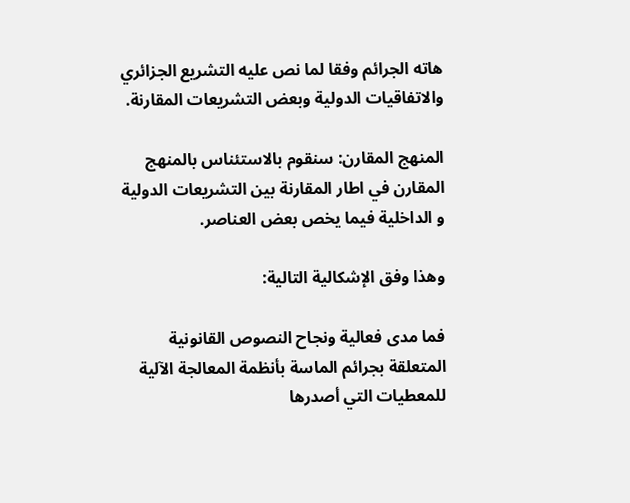هاته الجرائم وفقا لما نص عليه التشريع الجزائري والاتفاقيات الدولية وبعض التشريعات المقارنة.

المنهج المقارن: سنقوم بالاستئناس بالمنهج المقارن في اطار المقارنة بين التشريعات الدولية و الداخلية فيما يخص بعض العناصر.

وهذا وفق الإشكالية التالية:

فما مدى فعالية ونجاح النصوص القانونية المتعلقة بجرائم الماسة بأنظمة المعالجة الآلية للمعطيات التي أصدرها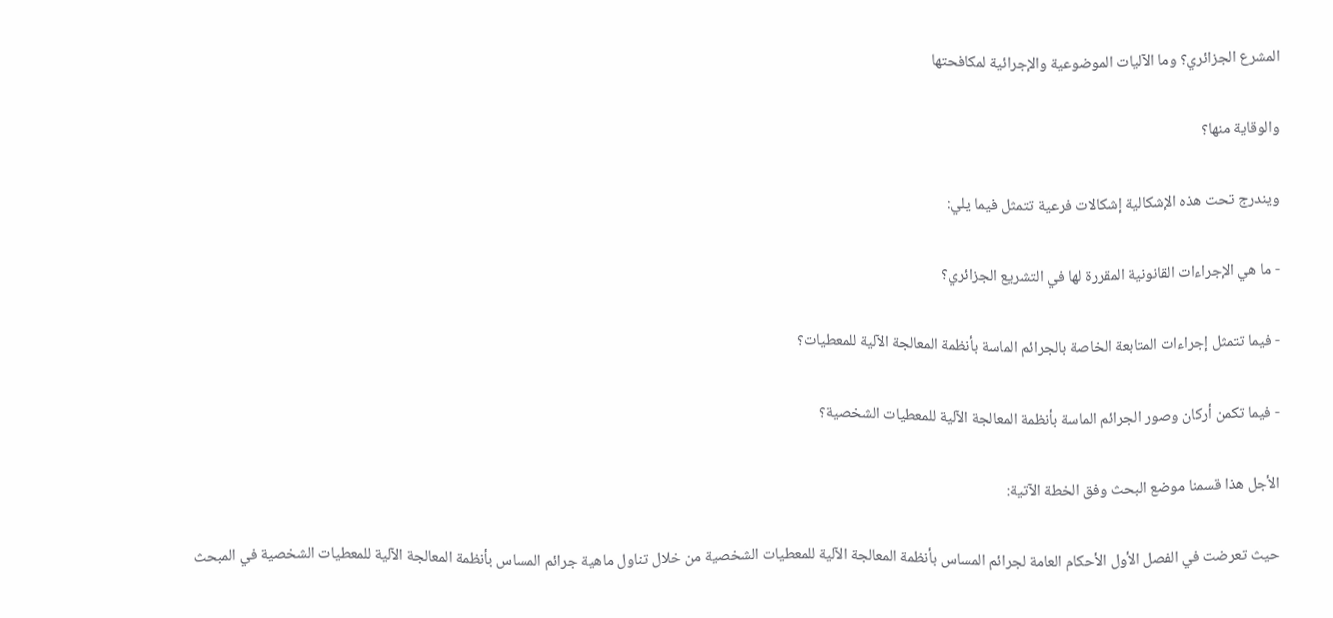المشرع الجزائري؟ وما الآليات الموضوعية والإجرائية لمكافحتها

والوقاية منها؟

ويندرج تحت هذه الإشكالية إشكالات فرعية تتمثل فيما يلي:

- ما هي الإجراءات القانونية المقررة لها في التشريع الجزائري؟

- فيما تتمثل إجراءات المتابعة الخاصة بالجرائم الماسة بأنظمة المعالجة الآلية للمعطيات؟

- فيما تكمن أركان وصور الجرائم الماسة بأنظمة المعالجة الآلية للمعطيات الشخصية؟

الأجل هذا قسمنا موضع البحث وفق الخطة الآتية:

حيث تعرضت في الفصل الأول الأحكام العامة لجرائم المساس بأنظمة المعالجة الآلية للمعطيات الشخصية من خلال تناول ماهية جرائم المساس بأنظمة المعالجة الآلية للمعطيات الشخصية في المبحث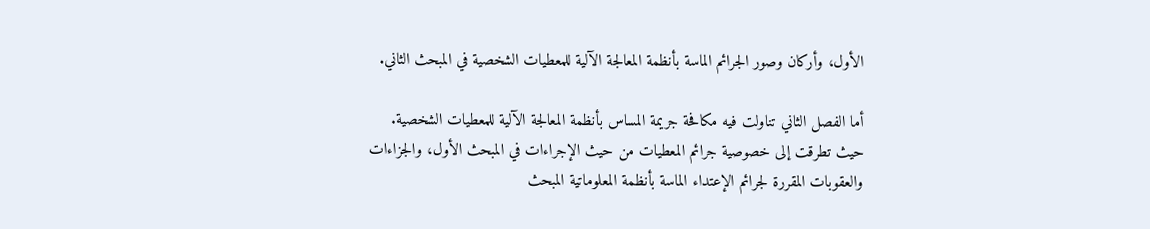الأول، وأركان وصور الجرائم الماسة بأنظمة المعالجة الآلية للمعطيات الشخصية في المبحث الثاني.

أما الفصل الثاني تناولت فيه مكافحة جريمة المساس بأنظمة المعالجة الآلية للمعطيات الشخصية. حيث تطرقت إلى خصوصية جرائم المعطيات من حيث الإجراءات في المبحث الأول، والجزاءات والعقوبات المقررة لجرائم الإعتداء الماسة بأنظمة المعلوماتية المبحث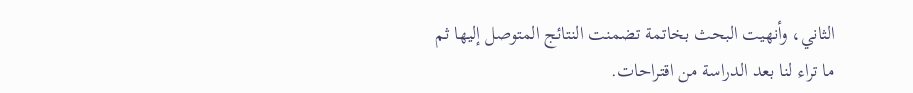الثاني، وأنهيت البحث بخاتمة تضمنت النتائج المتوصل إليها ثم ما تراء لنا بعد الدراسة من اقتراحات.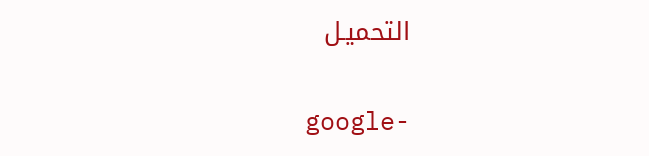التحميـل

google-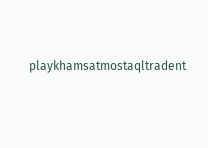playkhamsatmostaqltradent